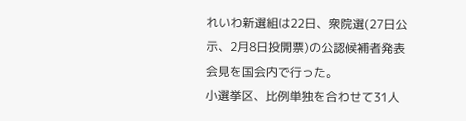れいわ新選組は22日、衆院選(27日公示、2月8日投開票)の公認候補者発表会見を国会内で行った。
小選挙区、比例単独を合わせて31人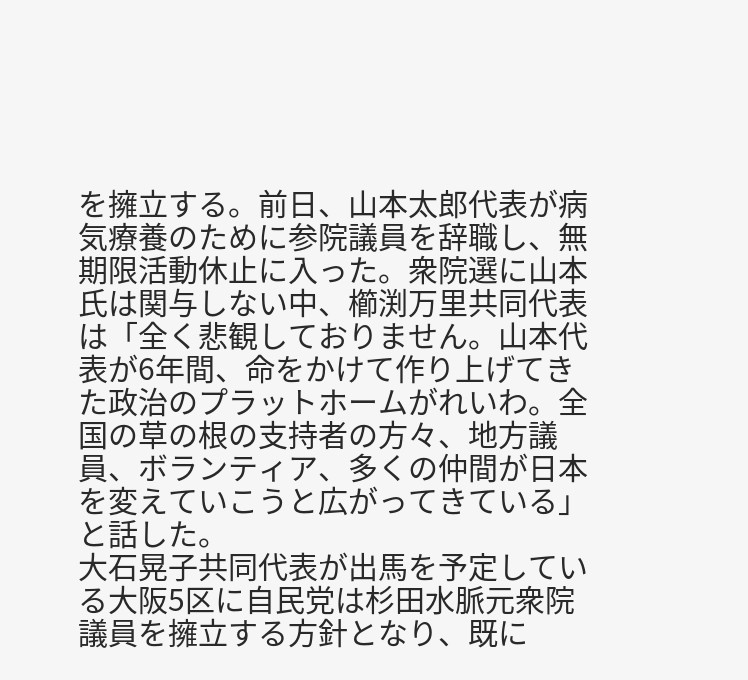を擁立する。前日、山本太郎代表が病気療養のために参院議員を辞職し、無期限活動休止に入った。衆院選に山本氏は関与しない中、櫛渕万里共同代表は「全く悲観しておりません。山本代表が6年間、命をかけて作り上げてきた政治のプラットホームがれいわ。全国の草の根の支持者の方々、地方議員、ボランティア、多くの仲間が日本を変えていこうと広がってきている」と話した。
大石晃子共同代表が出馬を予定している大阪5区に自民党は杉田水脈元衆院議員を擁立する方針となり、既に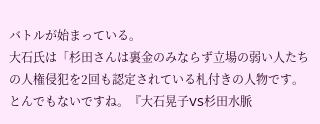バトルが始まっている。
大石氏は「杉田さんは裏金のみならず立場の弱い人たちの人権侵犯を2回も認定されている札付きの人物です。とんでもないですね。『大石晃子VS杉田水脈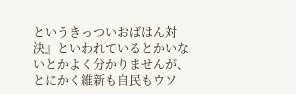というきっついおばはん対決』といわれているとかいないとかよく分かりませんが、とにかく維新も自民もウソ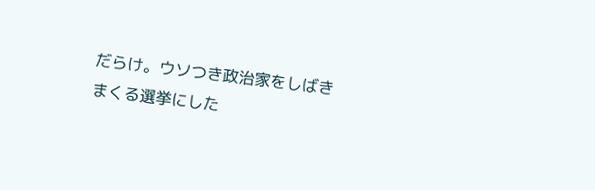だらけ。ウソつき政治家をしばきまくる選挙にした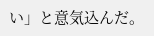い」と意気込んだ。